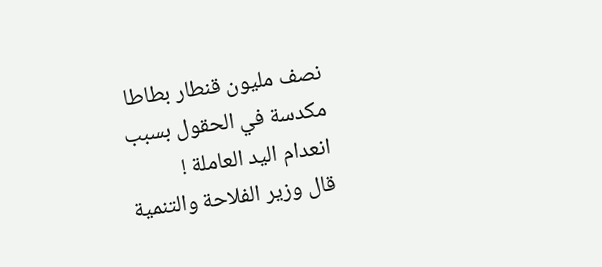نصف مليون قنطار بطاطا مكدسة في الحقول بسبب انعدام اليد العاملة !
قال وزير الفلاحة والتنمية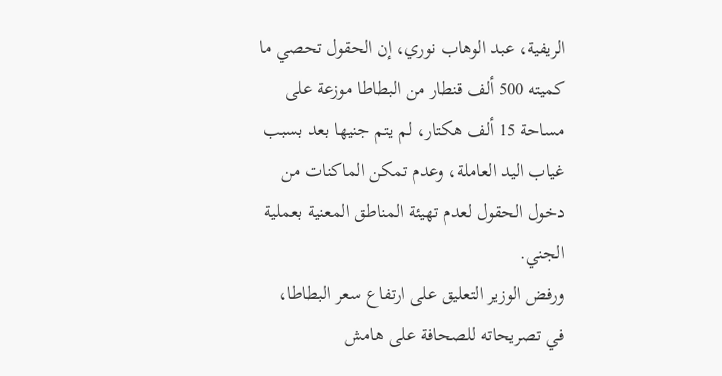الريفية، عبد الوهاب نوري، إن الحقول تحصي ما كميته 500 ألف قنطار من البطاطا موزعة على مساحة 15 ألف هكتار، لم يتم جنيها بعد بسبب غياب اليد العاملة، وعدم تمكن الماكنات من دخول الحقول لعدم تهيئة المناطق المعنية بعملية الجني.
ورفض الوزير التعليق على ارتفاع سعر البطاطا، في تصريحاته للصحافة على هامش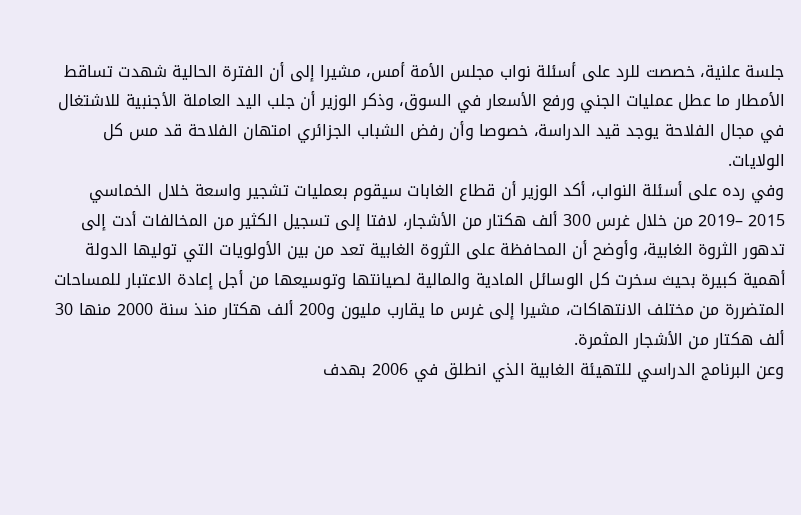جلسة علنية، خصصت للرد على أسئلة نواب مجلس الأمة أمس، مشيرا إلى أن الفترة الحالية شهدت تساقط الأمطار ما عطل عمليات الجني ورفع الأسعار في السوق، وذكر الوزير أن جلب اليد العاملة الأجنبية للاشتغال في مجال الفلاحة يوجد قيد الدراسة، خصوصا وأن رفض الشباب الجزائري امتهان الفلاحة قد مس كل الولايات.
وفي رده على أسئلة النواب، أكد الوزير أن قطاع الغابات سيقوم بعمليات تشجير واسعة خلال الخماسي 2015 –2019 من خلال غرس 300 ألف هكتار من الأشجار، لافتا إلى تسجيل الكثير من المخالفات أدت إلى تدهور الثروة الغابية، وأوضح أن المحافظة على الثروة الغابية تعد من بين الأولويات التي توليها الدولة أهمية كبيرة بحيث سخرت كل الوسائل المادية والمالية لصيانتها وتوسيعها من أجل إعادة الاعتبار للمساحات المتضررة من مختلف الانتهاكات، مشيرا إلى غرس ما يقارب مليون و200 ألف هكتار منذ سنة 2000 منها 30 ألف هكتار من الأشجار المثمرة.
وعن البرنامج الدراسي للتهيئة الغابية الذي انطلق في 2006 بهدف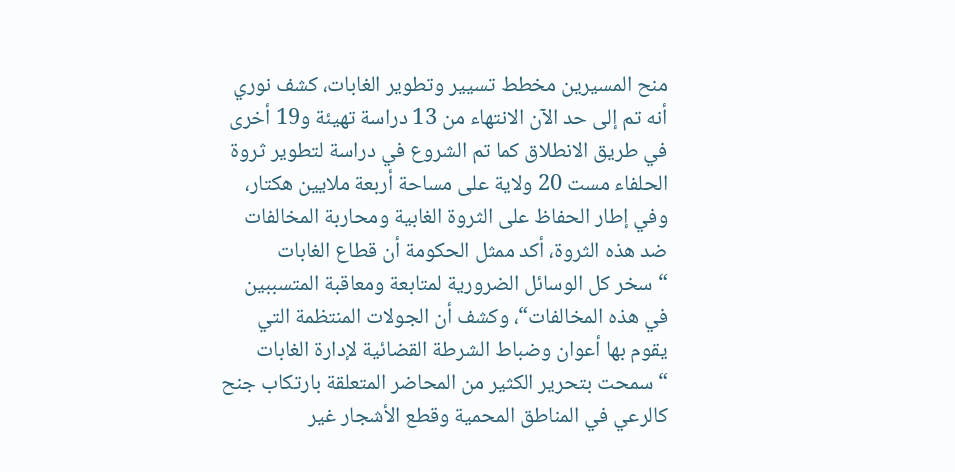منح المسيرين مخطط تسيير وتطوير الغابات، كشف نوري أنه تم إلى حد الآن الانتهاء من 13 دراسة تهيئة و19 أخرى في طريق الانطلاق كما تم الشروع في دراسة لتطوير ثروة الحلفاء مست 20 ولاية على مساحة أربعة ملايين هكتار، وفي إطار الحفاظ على الثروة الغابية ومحاربة المخالفات ضد هذه الثروة، أكد ممثل الحكومة أن قطاع الغابات “سخر كل الوسائل الضرورية لمتابعة ومعاقبة المتسببين في هذه المخالفات“، وكشف أن الجولات المنتظمة التي يقوم بها أعوان وضباط الشرطة القضائية لإدارة الغابات “سمحت بتحرير الكثير من المحاضر المتعلقة بارتكاب جنح كالرعي في المناطق المحمية وقطع الأشجار غير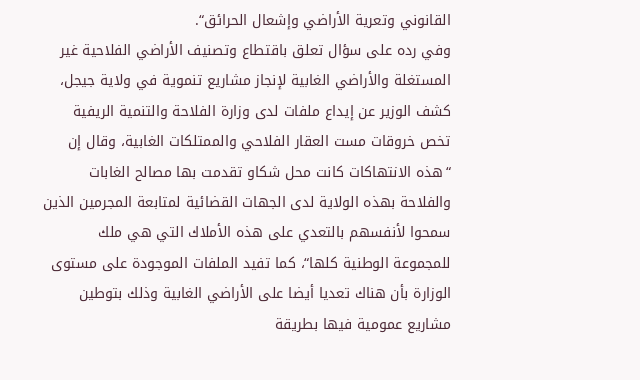القانوني وتعرية الأراضي وإشعال الحرائق“.
وفي رده على سؤال تعلق باقتطاع وتصنيف الأراضي الفلاحية غير المستغلة والأراضي الغابية لإنجاز مشاريع تنموية في ولاية جيجل، كشف الوزير عن إيداع ملفات لدى وزارة الفلاحة والتنمية الريفية تخص خروقات مست العقار الفلاحي والممتلكات الغابية، وقال إن “هذه الانتهاكات كانت محل شكاو تقدمت بها مصالح الغابات والفلاحة بهذه الولاية لدى الجهات القضائية لمتابعة المجرمين الذين سمحوا لأنفسهم بالتعدي على هذه الأملاك التي هي ملك للمجموعة الوطنية كلها“، كما تفيد الملفات الموجودة على مستوى الوزارة بأن هناك تعديا أيضا على الأراضي الغابية وذلك بتوطين مشاريع عمومية فيها بطريقة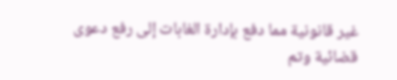غير قانونية مما دفع بإدارة الغابات إلى رفع دعوى قضائية وتم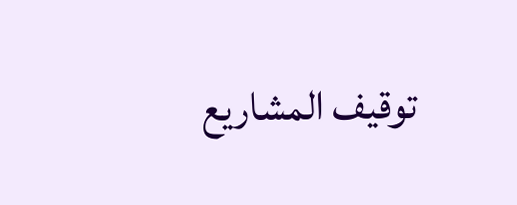توقيف المشاريع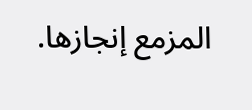المزمع إنجازها.